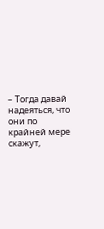– Тогда давай надеяться, что они по крайней мере скажут,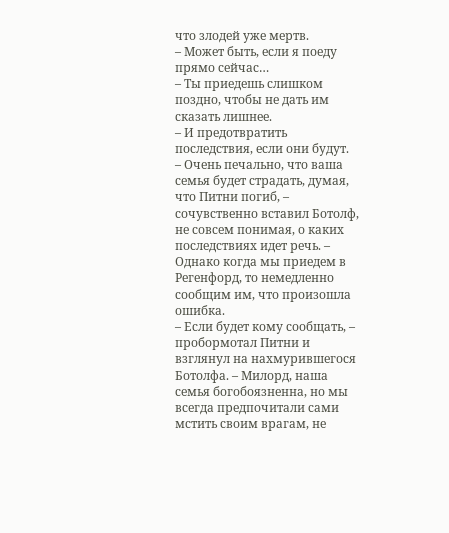что злодей уже мертв.
– Может быть, если я поеду прямо сейчас…
– Ты приедешь слишком поздно, чтобы не дать им сказать лишнее.
– И предотвратить последствия, если они будут.
– Очень печально, что ваша семья будет страдать, думая, что Питни погиб, – сочувственно вставил Ботолф, не совсем понимая, о каких последствиях идет речь. – Однако когда мы приедем в Регенфорд, то немедленно сообщим им, что произошла ошибка.
– Если будет кому сообщать, – пробормотал Питни и взглянул на нахмурившегося Ботолфа. – Милорд, наша семья богобоязненна, но мы всегда предпочитали сами мстить своим врагам, не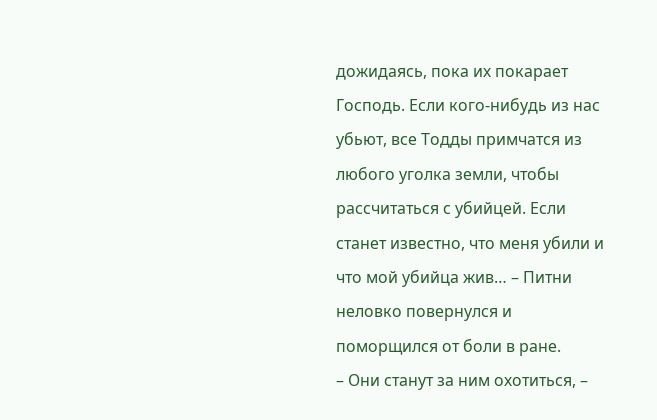дожидаясь, пока их покарает Господь. Если кого-нибудь из нас убьют, все Тодды примчатся из любого уголка земли, чтобы рассчитаться с убийцей. Если станет известно, что меня убили и что мой убийца жив… – Питни неловко повернулся и поморщился от боли в ране.
– Они станут за ним охотиться, –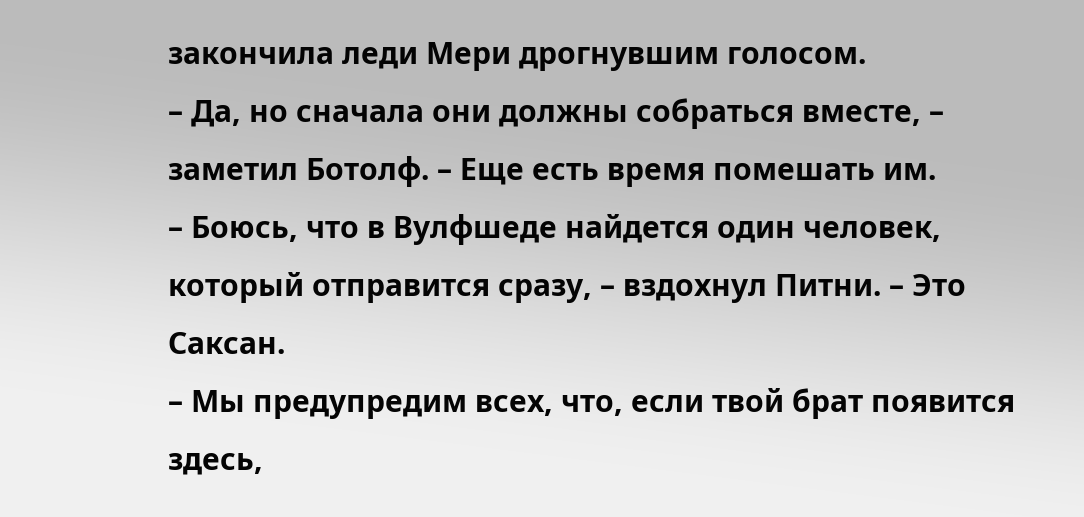закончила леди Мери дрогнувшим голосом.
– Да, но сначала они должны собраться вместе, – заметил Ботолф. – Еще есть время помешать им.
– Боюсь, что в Вулфшеде найдется один человек, который отправится сразу, – вздохнул Питни. – Это Саксан.
– Мы предупредим всех, что, если твой брат появится здесь,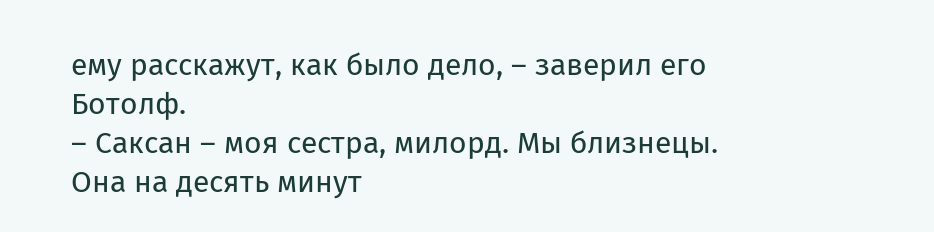ему расскажут, как было дело, – заверил его Ботолф.
– Саксан – моя сестра, милорд. Мы близнецы. Она на десять минут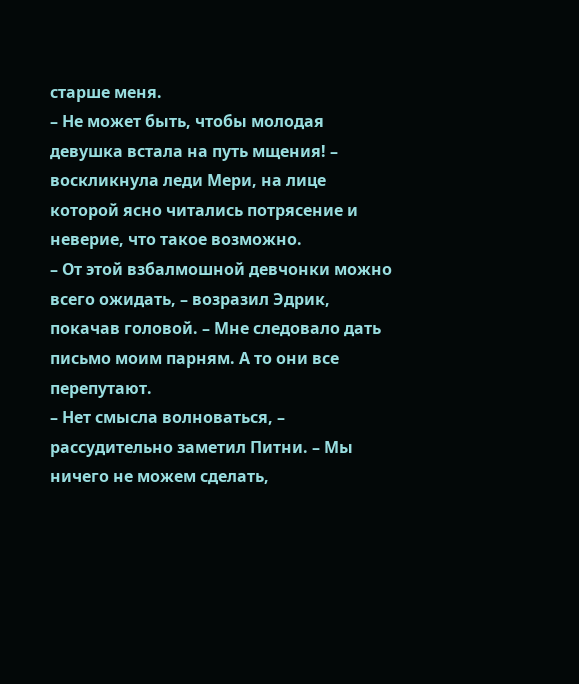старше меня.
– Не может быть, чтобы молодая девушка встала на путь мщения! – воскликнула леди Мери, на лице которой ясно читались потрясение и неверие, что такое возможно.
– От этой взбалмошной девчонки можно всего ожидать, – возразил Эдрик, покачав головой. – Мне следовало дать письмо моим парням. А то они все перепутают.
– Нет смысла волноваться, – рассудительно заметил Питни. – Мы ничего не можем сделать,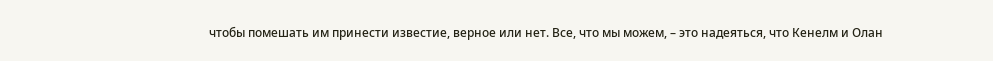чтобы помешать им принести известие, верное или нет. Все, что мы можем, – это надеяться, что Кенелм и Олан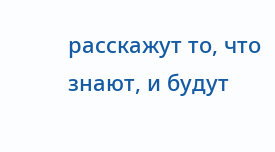расскажут то, что знают, и будут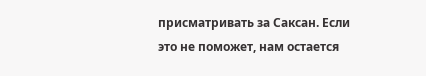присматривать за Саксан. Если это не поможет, нам остается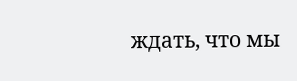ждать, что мы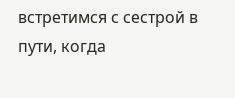встретимся с сестрой в пути, когда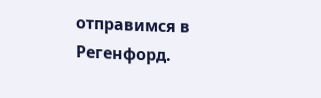отправимся в Регенфорд.